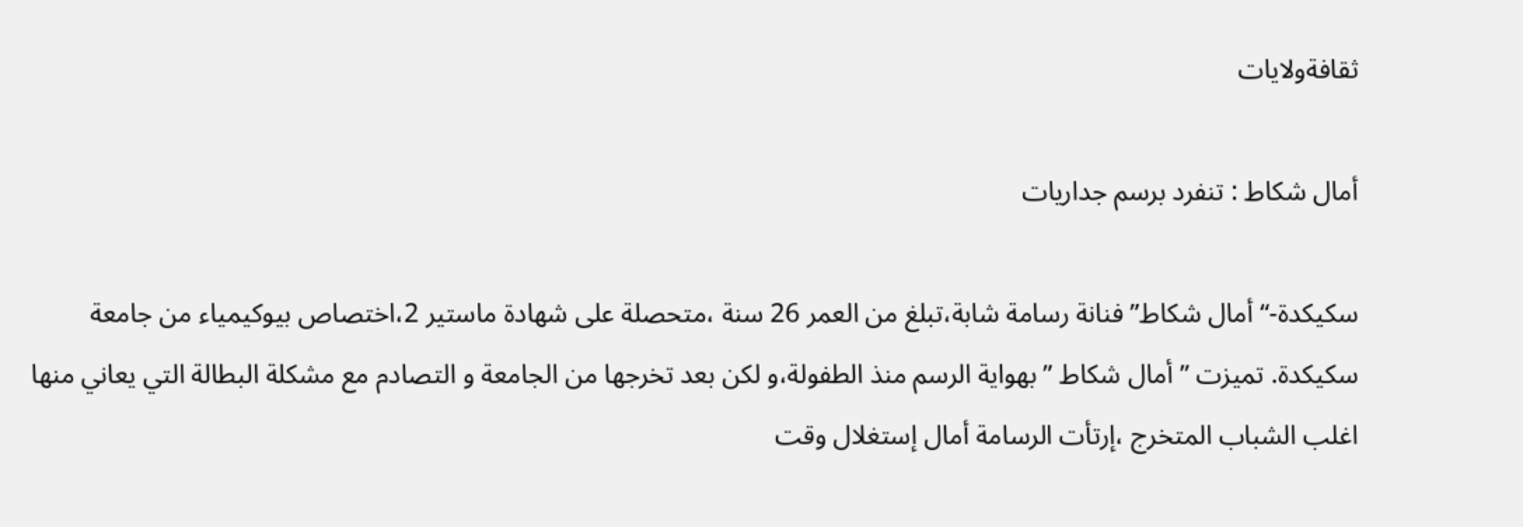ثقافةولايات

أمال شكاط : تنفرد برسم جداريات

سكيكدة-“أمال شكاط” فنانة رسامة شابة،تبلغ من العمر 26 سنة ،متحصلة على شهادة ماستير 2،اختصاص بيوكيمياء من جامعة سكيكدة. تميزت ” أمال شكاط ” بهواية الرسم منذ الطفولة،و لكن بعد تخرجها من الجامعة و التصادم مع مشكلة البطالة التي يعاني منها اغلب الشباب المتخرج ،إرتأت الرسامة أمال إستغلال وقت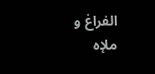الفراغ و ملإه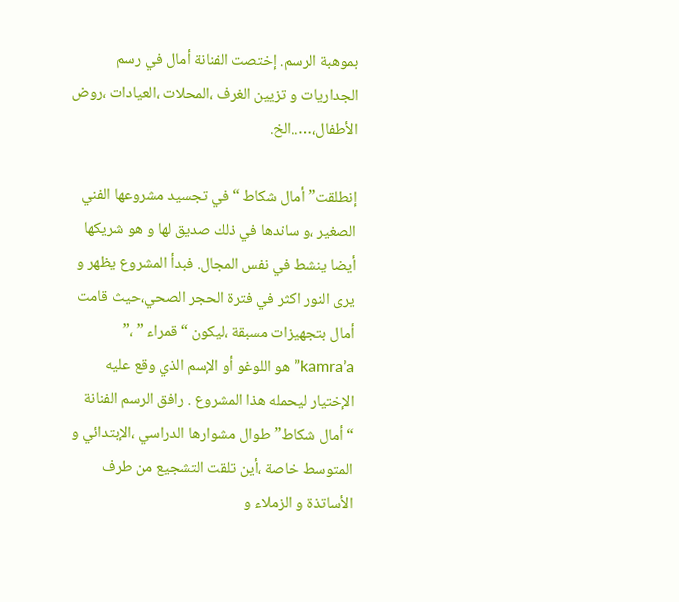بموهبة الرسم. إختصت الفنانة أمال في رسم الجداريات و تزيين الغرف ،المحلات ،العيادات ،روض الأطفال،…..الخ.

إنطلقت” أمال شكاط “في تجسيد مشروعها الفني الصغير ،و ساندها في ذلك صديق لها و هو شريكها أيضا ينشط في نفس المجال. فبدأ المشروع يظهر و يرى النور اكثر في فترة الحجر الصحي،حيث قامت أمال بتجهيزات مسبقة ،ليكون “قمراء ” ،” kamra’a” هو اللوغو أو الإسم الذي وقع عليه الإختيار ليحمله هذا المشروع . رافق الرسم الفنانة “أمال شكاط” طوال مشوارها الدراسي ،الإبتدائي و المتوسط خاصة ،أين تلقت التشجيع من طرف الأساتذة و الزملاء و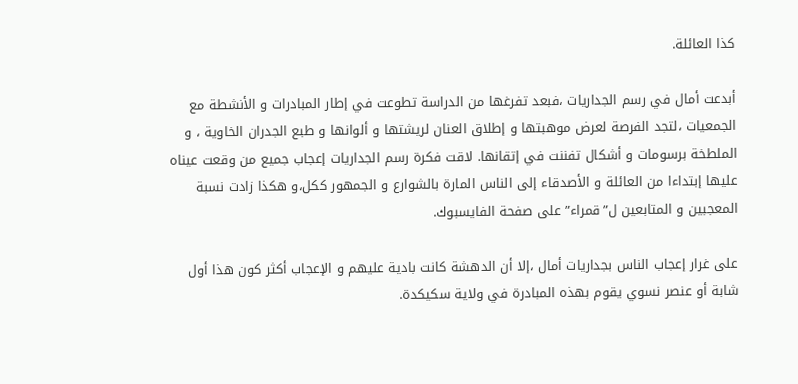كذا العائلة.

أبدعت أمال في رسم الجداريات ،فبعد تفرغها من الدراسة تطوعت في إطار المبادرات و الأنشطة مع الجمعيات ،لتجد الفرصة لعرض موهبتها و إطلاق العنان لريشتها و ألوانها و طبع الجدران الخاوية ، و الملطخة برسومات و أشكال تفننت في إتقانها. لاقت فكرة رسم الجداريات إعجاب جميع من وقعت عيناه عليها إبتداءا من العائلة و الأصدقاء إلى الناس المارة بالشوارع و الجمهور ككل،و هكذا زادت نسبة المعجبين و المتابعين ل”قمراء” على صفحة الفايسبوك.

على غرار إعجاب الناس بجداريات أمال ،إلا أن الدهشة كانت بادية عليهم و الإعجاب أكثر كون هذا أول شابة أو عنصر نسوي يقوم بهذه المبادرة في ولاية سكيكدة.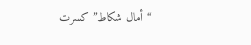“أمال شكاط” كسرت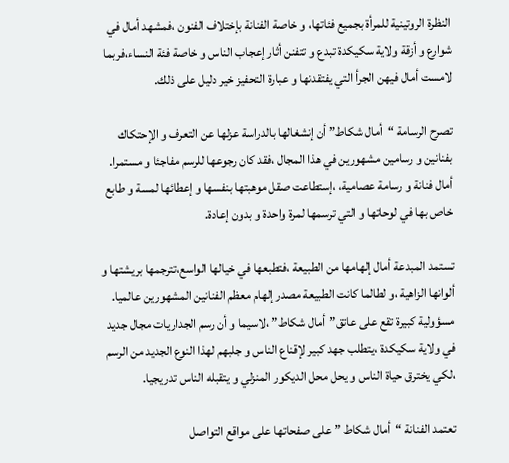النظرة الروتينية للمرأة بجميع فئاتها، و خاصة الفنانة بإختلاف الفنون ،فمشهد أمال في شوارع و أزقة ولاية سكيكدة تبدع و تتفنن أثار إعجاب الناس و خاصة فئة النساء،فربما لامست أمال فيهن الجرأ التي يفتقدنها و عبارة التحفيز خير دليل على ذلك.

تصرح الرسامة “أمال شكاط” أن إنشغالها بالدراسة عزلها عن التعرف و الإحتكاك بفنانين و رسامين مشهورين في هذا المجال ،فقد كان رجوعها للرسم مفاجئا و مستمرا. أمال فنانة و رسامة عصامية، ،إستطاعت صقل موهبتها بنفسها و إعطائها لمسة و طابع خاص بها في لوحاتها و التي ترسمها لمرة واحدة و بدون إعادة.

تستمد المبدعة أمال إلهامها من الطبيعة ،فتطبعها في خيالها الواسع،تترجمها بريشتها و ألوانها الزاهية ،و لطالما كانت الطبيعة مصدر إلهام معظم الفنانين المشهورين عالميا. مسؤولية كبيرة تقع على عاتق”أمال شكاط” ،لاسيما و أن رسم الجداريات مجال جديد في ولاية سكيكدة ،يتطلب جهد كبير لإقناع الناس و جلبهم لهذا النوع الجديد من الرسم ،لكي يخترق حياة الناس و يحل محل الديكور المنزلي و يتقبله الناس تدريجيا.

تعتمد الفنانة “أمال شكاط ” على صفحاتها على مواقع التواصل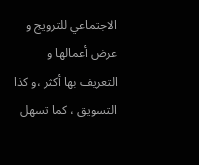الاجتماعي للترويج و عرض أعمالها و التعريف بها أكثر ،و كذا التسويق ، كما تسهل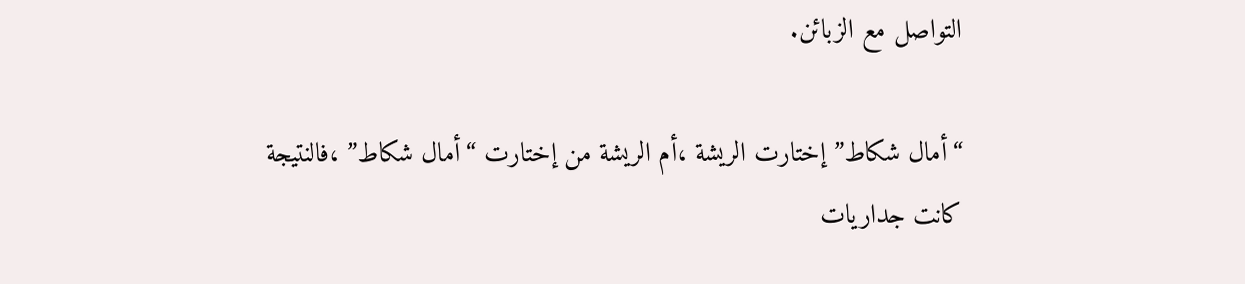التواصل مع الزبائن.

“أمال شكاط” إختارت الريشة ،أم الريشة من إختارت “أمال شكاط” ،فالنتيجة كانت جداريات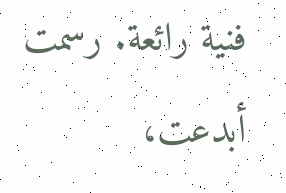فنية رائعة. رسمت أبدعت،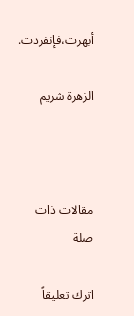أبهرت،فإنفردت.

الزهرة شريم



مقالات ذات صلة

اترك تعليقاً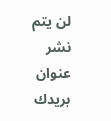لن يتم نشر عنوان بريدك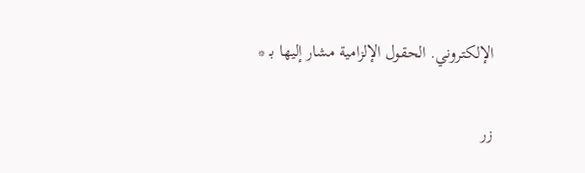الإلكتروني. الحقول الإلزامية مشار إليها بـ *

زر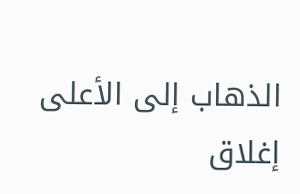الذهاب إلى الأعلى
إغلاق